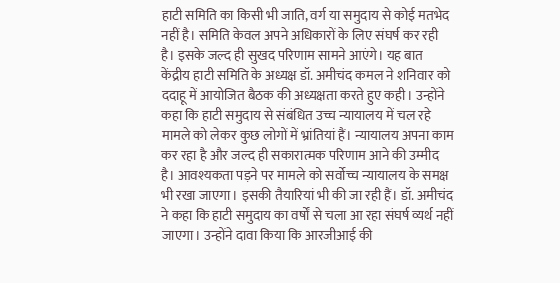हाटी समिति का किसी भी जाति, वर्ग या समुदाय से कोई मतभेद नहीं है। समिति केवल अपने अधिकारों के लिए संघर्ष कर रही है। इसके जल्द ही सुखद परिणाम सामने आएंगे। यह बात केंद्रीय हाटी समिति के अध्यक्ष डॉ. अमीचंद कमल ने शनिवार को ददाहू में आयोजित बैठक की अध्यक्षता करते हुए कही। उन्होंने कहा कि हाटी समुदाय से संबंधित उच्च न्यायालय में चल रहे मामले को लेकर कुछ लोगों में भ्रांतियां हैं। न्यायालय अपना काम कर रहा है और जल्द ही सकारात्मक परिणाम आने की उम्मीद है। आवश्यकता पड़ने पर मामले को सर्वोच्च न्यायालय के समक्ष भी रखा जाएगा। इसकी तैयारियां भी की जा रही हैं। डॉ. अमीचंद ने कहा कि हाटी समुदाय का वर्षों से चला आ रहा संघर्ष व्यर्थ नहीं जाएगा। उन्होंने दावा किया कि आरजीआई की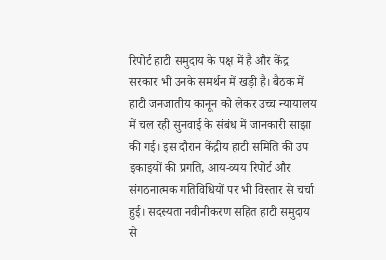रिपोर्ट हाटी समुदाय के पक्ष में है और केंद्र सरकार भी उनके समर्थन में खड़ी है। बैठक में हाटी जनजातीय कानून को लेकर उच्च न्यायालय में चल रही सुनवाई के संबंध में जानकारी साझा की गई। इस दौरान केंद्रीय हाटी समिति की उप इकाइयों की प्रगति, आय-व्यय रिपोर्ट और संगठनात्मक गतिविधियों पर भी विस्तार से चर्चा हुई। सदस्यता नवीनीकरण सहित हाटी समुदाय से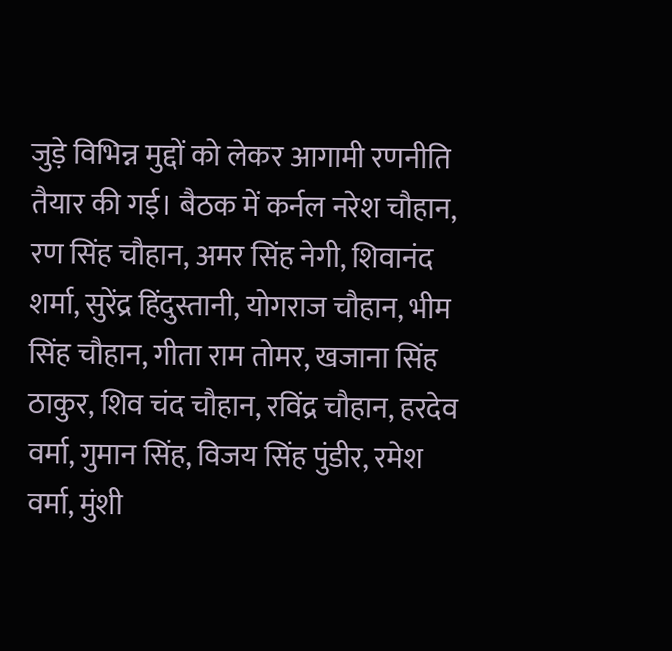जुड़े विभिन्न मुद्दों को लेकर आगामी रणनीति तैयार की गई। बैठक में कर्नल नरेश चौहान, रण सिंह चौहान, अमर सिंह नेगी, शिवानंद शर्मा, सुरेंद्र हिंदुस्तानी, योगराज चौहान, भीम सिंह चौहान, गीता राम तोमर, खजाना सिंह ठाकुर, शिव चंद चौहान, रविंद्र चौहान, हरदेव वर्मा, गुमान सिंह, विजय सिंह पुंडीर, रमेश वर्मा, मुंशी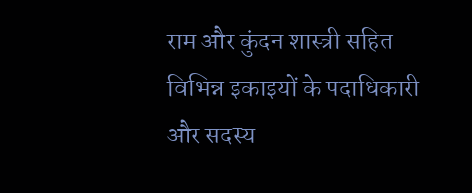राम और कुंदन शास्त्री सहित विभिन्न इकाइयों के पदाधिकारी और सदस्य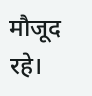मौजूद रहे।